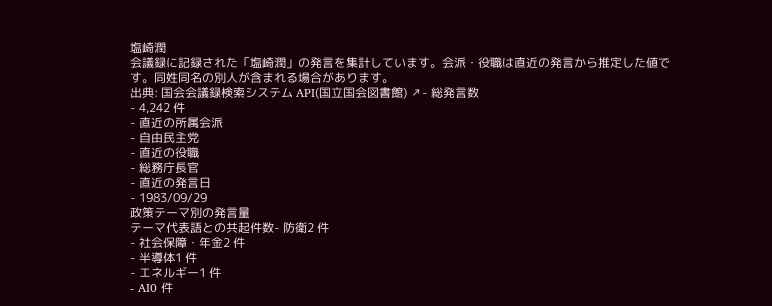塩崎潤
会議録に記録された「塩崎潤」の発言を集計しています。会派・役職は直近の発言から推定した値です。同姓同名の別人が含まれる場合があります。
出典: 国会会議録検索システム API(国立国会図書館) ↗- 総発言数
- 4,242 件
- 直近の所属会派
- 自由民主党
- 直近の役職
- 総務庁長官
- 直近の発言日
- 1983/09/29
政策テーマ別の発言量
テーマ代表語との共起件数- 防衛2 件
- 社会保障・年金2 件
- 半導体1 件
- エネルギー1 件
- AI0 件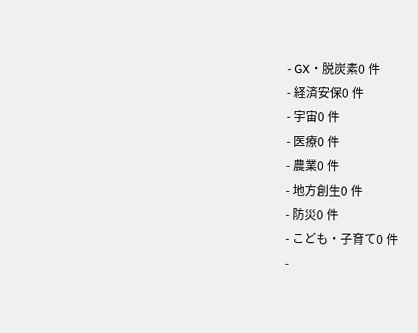- GX・脱炭素0 件
- 経済安保0 件
- 宇宙0 件
- 医療0 件
- 農業0 件
- 地方創生0 件
- 防災0 件
- こども・子育て0 件
-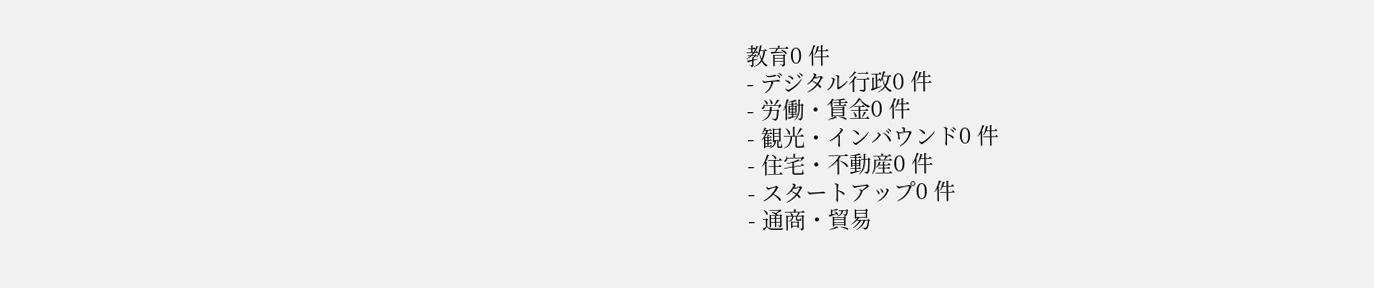教育0 件
- デジタル行政0 件
- 労働・賃金0 件
- 観光・インバウンド0 件
- 住宅・不動産0 件
- スタートアップ0 件
- 通商・貿易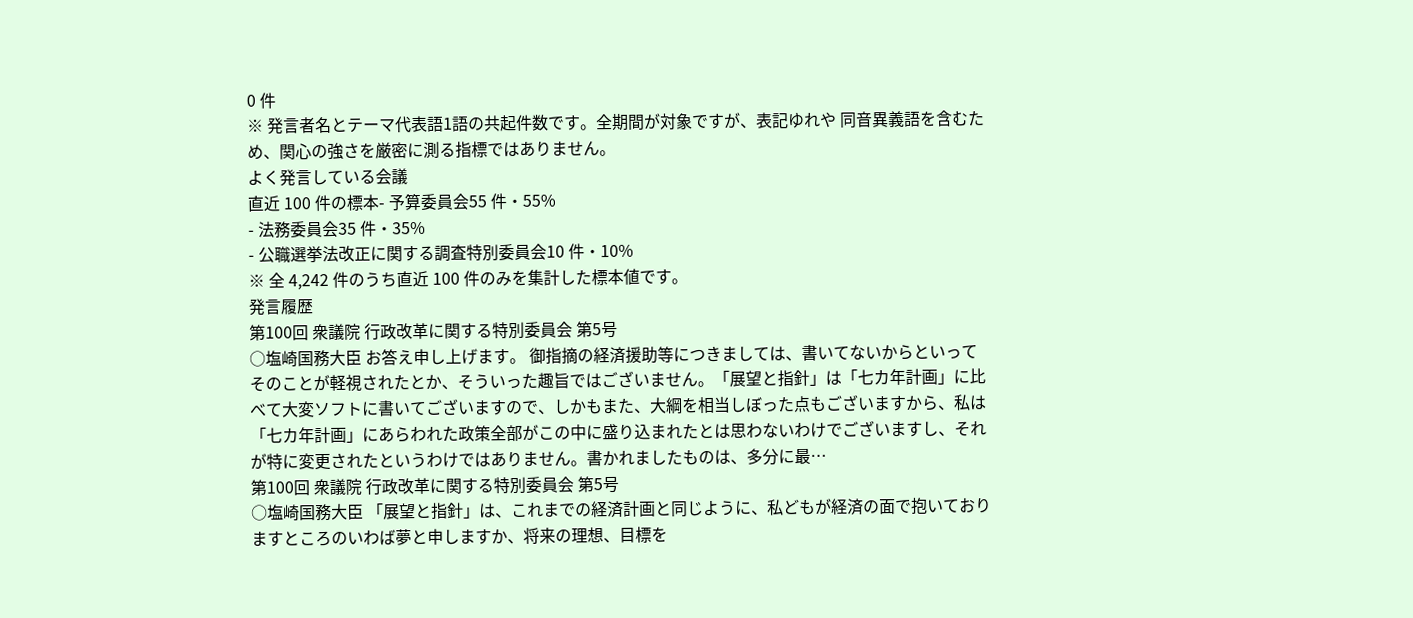0 件
※ 発言者名とテーマ代表語1語の共起件数です。全期間が対象ですが、表記ゆれや 同音異義語を含むため、関心の強さを厳密に測る指標ではありません。
よく発言している会議
直近 100 件の標本- 予算委員会55 件・55%
- 法務委員会35 件・35%
- 公職選挙法改正に関する調査特別委員会10 件・10%
※ 全 4,242 件のうち直近 100 件のみを集計した標本値です。
発言履歴
第100回 衆議院 行政改革に関する特別委員会 第5号
○塩崎国務大臣 お答え申し上げます。 御指摘の経済援助等につきましては、書いてないからといってそのことが軽視されたとか、そういった趣旨ではございません。「展望と指針」は「七カ年計画」に比べて大変ソフトに書いてございますので、しかもまた、大綱を相当しぼった点もございますから、私は「七カ年計画」にあらわれた政策全部がこの中に盛り込まれたとは思わないわけでございますし、それが特に変更されたというわけではありません。書かれましたものは、多分に最…
第100回 衆議院 行政改革に関する特別委員会 第5号
○塩崎国務大臣 「展望と指針」は、これまでの経済計画と同じように、私どもが経済の面で抱いておりますところのいわば夢と申しますか、将来の理想、目標を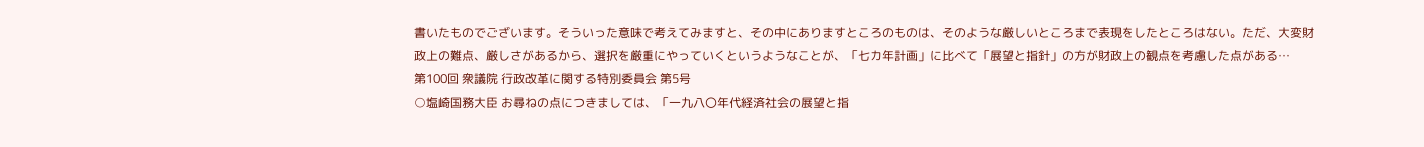書いたものでございます。そういった意味で考えてみますと、その中にありますところのものは、そのような厳しいところまで表現をしたところはない。ただ、大変財政上の難点、厳しさがあるから、選択を厳重にやっていくというようなことが、「七カ年計画」に比べて「展望と指針」の方が財政上の観点を考慮した点がある…
第100回 衆議院 行政改革に関する特別委員会 第5号
○塩崎国務大臣 お尋ねの点につきましては、「一九八〇年代経済社会の展望と指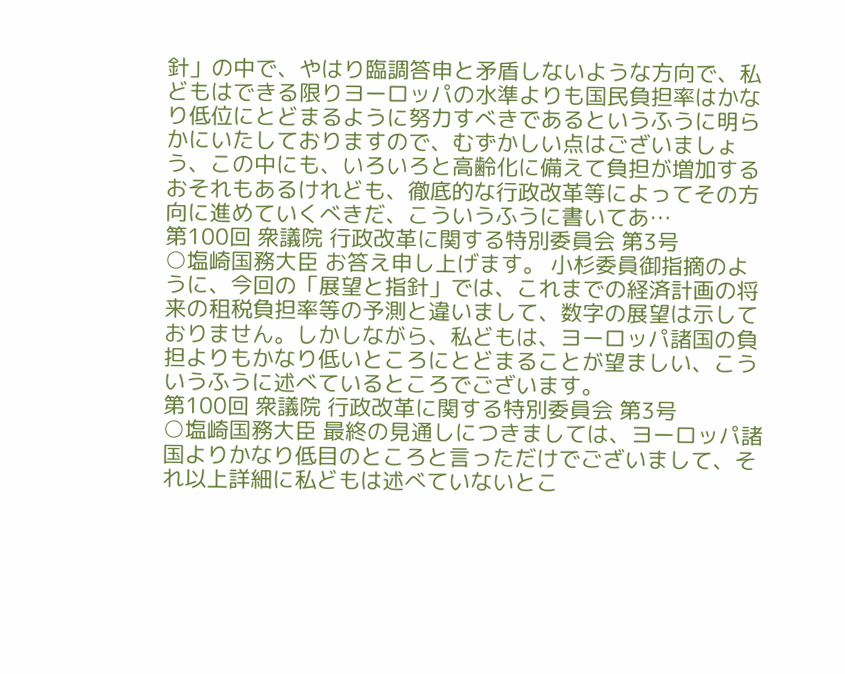針」の中で、やはり臨調答申と矛盾しないような方向で、私どもはできる限りヨーロッパの水準よりも国民負担率はかなり低位にとどまるように努力すべきであるというふうに明らかにいたしておりますので、むずかしい点はございましょう、この中にも、いろいろと高齢化に備えて負担が増加するおそれもあるけれども、徹底的な行政改革等によってその方向に進めていくべきだ、こういうふうに書いてあ…
第100回 衆議院 行政改革に関する特別委員会 第3号
○塩崎国務大臣 お答え申し上げます。 小杉委員御指摘のように、今回の「展望と指針」では、これまでの経済計画の将来の租税負担率等の予測と違いまして、数字の展望は示しておりません。しかしながら、私どもは、ヨーロッパ諸国の負担よりもかなり低いところにとどまることが望ましい、こういうふうに述べているところでございます。
第100回 衆議院 行政改革に関する特別委員会 第3号
○塩崎国務大臣 最終の見通しにつきましては、ヨーロッパ諸国よりかなり低目のところと言っただけでございまして、それ以上詳細に私どもは述べていないとこ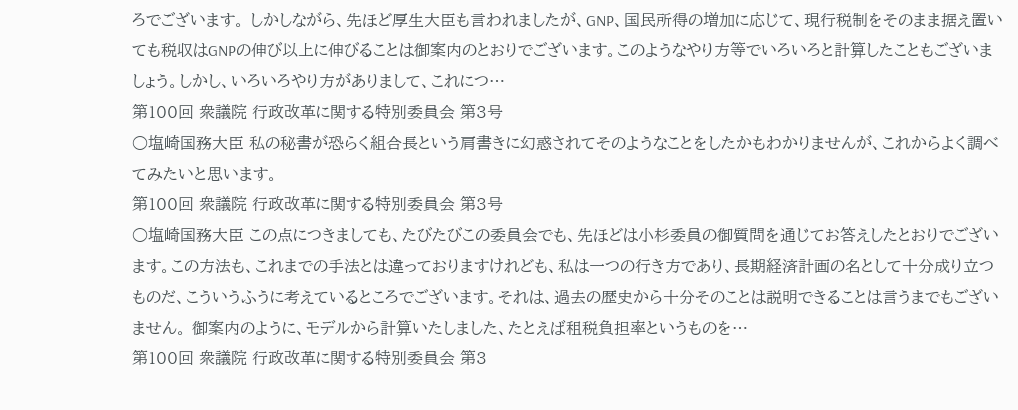ろでございます。 しかしながら、先ほど厚生大臣も言われましたが、GNP、国民所得の増加に応じて、現行税制をそのまま据え置いても税収はGNPの伸び以上に伸びることは御案内のとおりでございます。このようなやり方等でいろいろと計算したこともございましょう。しかし、いろいろやり方がありまして、これにつ…
第100回 衆議院 行政改革に関する特別委員会 第3号
○塩崎国務大臣 私の秘書が恐らく組合長という肩書きに幻惑されてそのようなことをしたかもわかりませんが、これからよく調べてみたいと思います。
第100回 衆議院 行政改革に関する特別委員会 第3号
○塩崎国務大臣 この点につきましても、たびたびこの委員会でも、先ほどは小杉委員の御質問を通じてお答えしたとおりでございます。この方法も、これまでの手法とは違っておりますけれども、私は一つの行き方であり、長期経済計画の名として十分成り立つものだ、こういうふうに考えているところでございます。それは、過去の歴史から十分そのことは説明できることは言うまでもございません。 御案内のように、モデルから計算いたしました、たとえば租税負担率というものを…
第100回 衆議院 行政改革に関する特別委員会 第3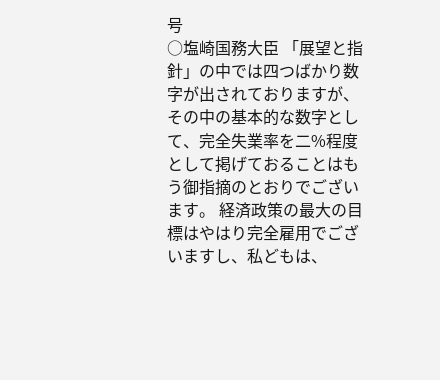号
○塩崎国務大臣 「展望と指針」の中では四つばかり数字が出されておりますが、その中の基本的な数字として、完全失業率を二%程度として掲げておることはもう御指摘のとおりでございます。 経済政策の最大の目標はやはり完全雇用でございますし、私どもは、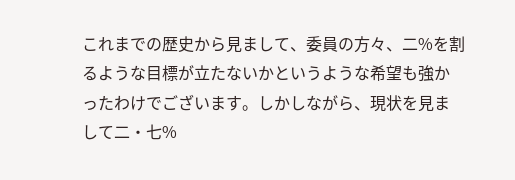これまでの歴史から見まして、委員の方々、二%を割るような目標が立たないかというような希望も強かったわけでございます。しかしながら、現状を見まして二・七%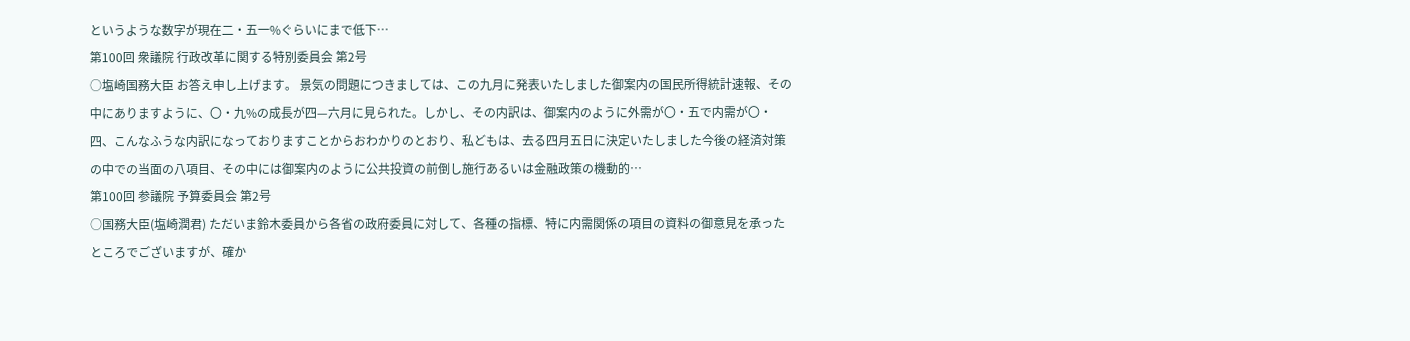というような数字が現在二・五一%ぐらいにまで低下…
第100回 衆議院 行政改革に関する特別委員会 第2号
○塩崎国務大臣 お答え申し上げます。 景気の問題につきましては、この九月に発表いたしました御案内の国民所得統計速報、その中にありますように、〇・九%の成長が四—六月に見られた。しかし、その内訳は、御案内のように外需が〇・五で内需が〇・四、こんなふうな内訳になっておりますことからおわかりのとおり、私どもは、去る四月五日に決定いたしました今後の経済対策の中での当面の八項目、その中には御案内のように公共投資の前倒し施行あるいは金融政策の機動的…
第100回 参議院 予算委員会 第2号
○国務大臣(塩崎潤君) ただいま鈴木委員から各省の政府委員に対して、各種の指標、特に内需関係の項目の資料の御意見を承ったところでございますが、確か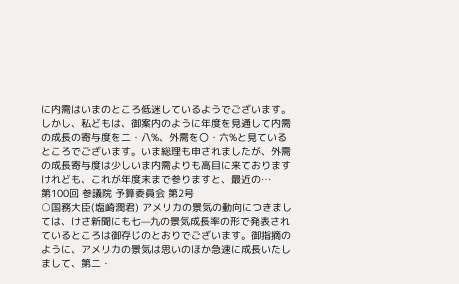に内需はいまのところ低迷しているようでございます。しかし、私どもは、御案内のように年度を見通して内需の成長の寄与度を二・八%、外需を〇・六%と見ているところでございます。いま総理も申されましたが、外需の成長寄与度は少しいま内需よりも高目に来ておりますけれども、これが年度末まで参りますと、最近の…
第100回 参議院 予算委員会 第2号
○国務大臣(塩崎潤君) アメリカの景気の動向につきましては、けさ新聞にも七—九の景気成長率の形で発表されているところは御存じのとおりでございます。御指摘のように、アメリカの景気は思いのほか急速に成長いたしまして、第二・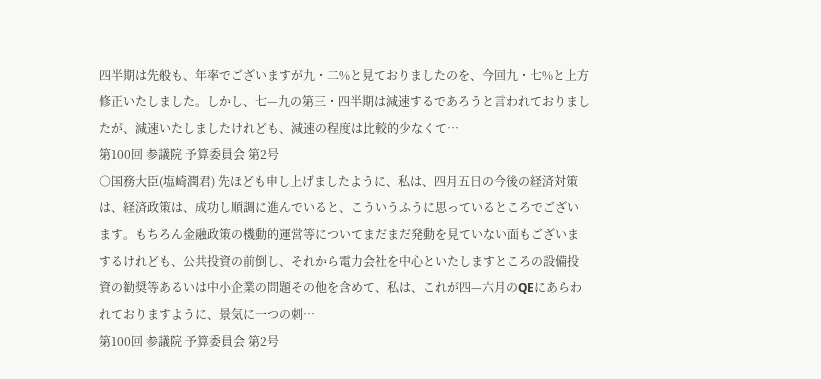四半期は先般も、年率でございますが九・二%と見ておりましたのを、今回九・七%と上方修正いたしました。しかし、七—九の第三・四半期は減速するであろうと言われておりましたが、減速いたしましたけれども、減速の程度は比較的少なくて…
第100回 参議院 予算委員会 第2号
○国務大臣(塩崎潤君) 先ほども申し上げましたように、私は、四月五日の今後の経済対策は、経済政策は、成功し順調に進んでいると、こういうふうに思っているところでございます。もちろん金融政策の機動的運営等についてまだまだ発動を見ていない面もございまするけれども、公共投資の前倒し、それから電力会社を中心といたしますところの設備投資の勧奨等あるいは中小企業の問題その他を含めて、私は、これが四—六月のQEにあらわれておりますように、景気に一つの刺…
第100回 参議院 予算委員会 第2号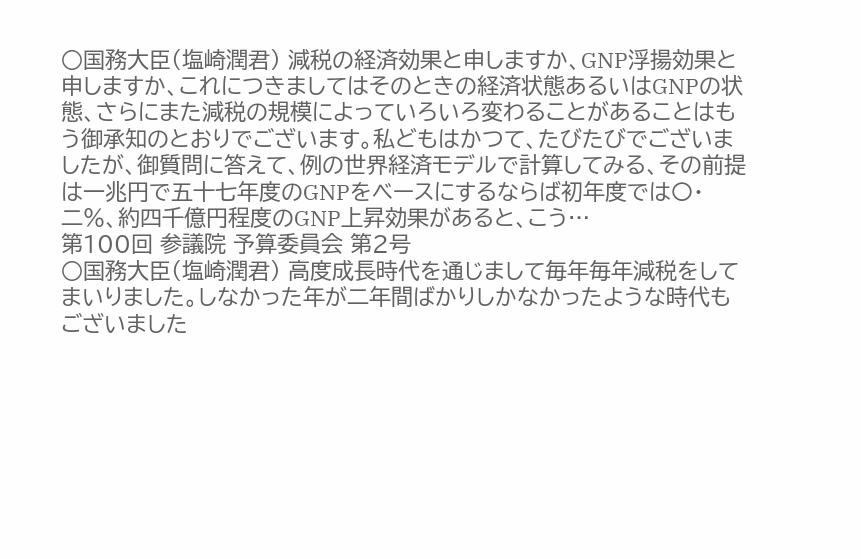○国務大臣(塩崎潤君) 減税の経済効果と申しますか、GNP浮揚効果と申しますか、これにつきましてはそのときの経済状態あるいはGNPの状態、さらにまた減税の規模によっていろいろ変わることがあることはもう御承知のとおりでございます。私どもはかつて、たびたびでございましたが、御質問に答えて、例の世界経済モデルで計算してみる、その前提は一兆円で五十七年度のGNPをベースにするならば初年度では〇・二%、約四千億円程度のGNP上昇効果があると、こう…
第100回 参議院 予算委員会 第2号
○国務大臣(塩崎潤君) 高度成長時代を通じまして毎年毎年減税をしてまいりました。しなかった年が二年間ばかりしかなかったような時代もございました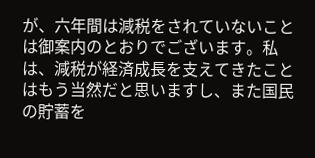が、六年間は減税をされていないことは御案内のとおりでございます。私は、減税が経済成長を支えてきたことはもう当然だと思いますし、また国民の貯蓄を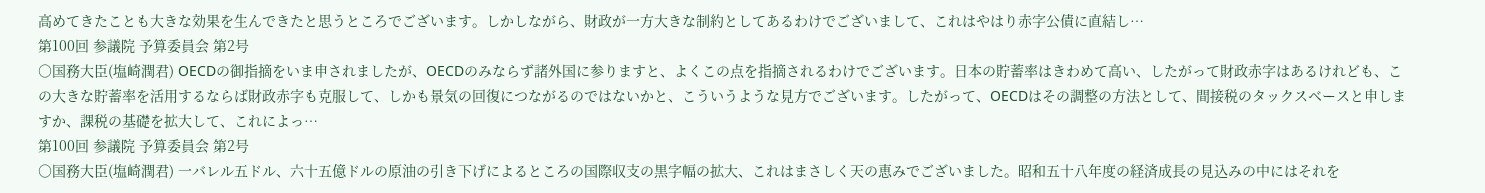高めてきたことも大きな効果を生んできたと思うところでございます。しかしながら、財政が一方大きな制約としてあるわけでございまして、これはやはり赤字公債に直結し…
第100回 参議院 予算委員会 第2号
○国務大臣(塩崎潤君) OECDの御指摘をいま申されましたが、OECDのみならず諸外国に参りますと、よくこの点を指摘されるわけでございます。日本の貯蓄率はきわめて高い、したがって財政赤字はあるけれども、この大きな貯蓄率を活用するならば財政赤字も克服して、しかも景気の回復につながるのではないかと、こういうような見方でございます。したがって、OECDはその調整の方法として、間接税のタックスベースと申しますか、課税の基礎を拡大して、これによっ…
第100回 参議院 予算委員会 第2号
○国務大臣(塩崎潤君) 一バレル五ドル、六十五億ドルの原油の引き下げによるところの国際収支の黒字幅の拡大、これはまさしく天の恵みでございました。昭和五十八年度の経済成長の見込みの中にはそれを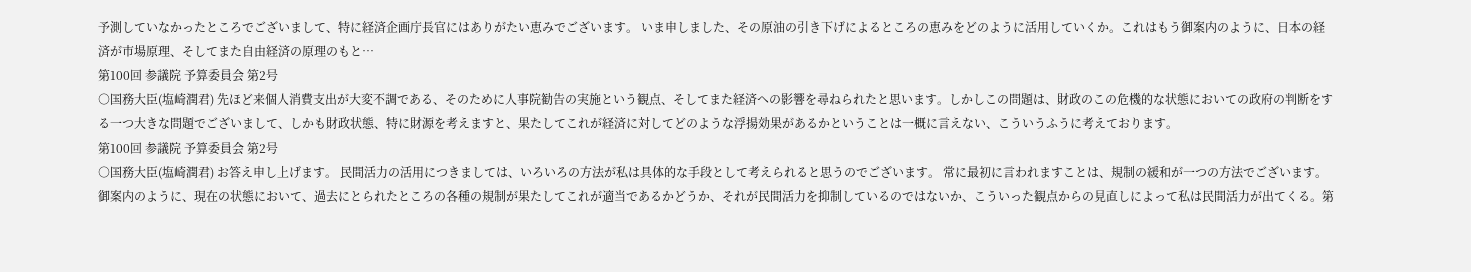予測していなかったところでございまして、特に経済企画庁長官にはありがたい恵みでございます。 いま申しました、その原油の引き下げによるところの恵みをどのように活用していくか。これはもう御案内のように、日本の経済が市場原理、そしてまた自由経済の原理のもと…
第100回 参議院 予算委員会 第2号
○国務大臣(塩崎潤君) 先ほど来個人消費支出が大変不調である、そのために人事院勧告の実施という観点、そしてまた経済への影響を尋ねられたと思います。しかしこの問題は、財政のこの危機的な状態においての政府の判断をする一つ大きな問題でございまして、しかも財政状態、特に財源を考えますと、果たしてこれが経済に対してどのような浮揚効果があるかということは一概に言えない、こういうふうに考えております。
第100回 参議院 予算委員会 第2号
○国務大臣(塩崎潤君) お答え申し上げます。 民間活力の活用につきましては、いろいろの方法が私は具体的な手段として考えられると思うのでございます。 常に最初に言われますことは、規制の緩和が一つの方法でございます。御案内のように、現在の状態において、過去にとられたところの各種の規制が果たしてこれが適当であるかどうか、それが民間活力を抑制しているのではないか、こういった観点からの見直しによって私は民間活力が出てくる。第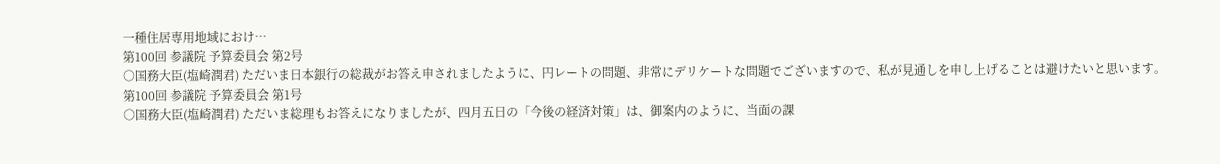一種住居専用地域におけ…
第100回 参議院 予算委員会 第2号
○国務大臣(塩崎潤君) ただいま日本銀行の総裁がお答え申されましたように、円レートの問題、非常にデリケートな問題でございますので、私が見通しを申し上げることは避けたいと思います。
第100回 参議院 予算委員会 第1号
○国務大臣(塩崎潤君) ただいま総理もお答えになりましたが、四月五日の「今後の経済対策」は、御案内のように、当面の課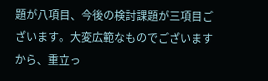題が八項目、今後の検討課題が三項目ございます。大変広範なものでございますから、重立っ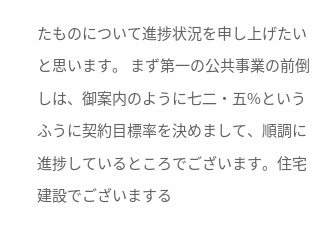たものについて進捗状況を申し上げたいと思います。 まず第一の公共事業の前倒しは、御案内のように七二・五%というふうに契約目標率を決めまして、順調に進捗しているところでございます。住宅建設でございまする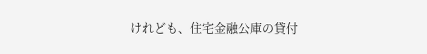けれども、住宅金融公庫の貸付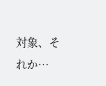対象、それか…